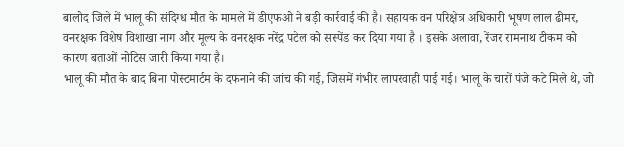बालोद जिले में भालू की संदिग्ध मौत के मामले में डीएफओ ने बड़ी कार्रवाई की है। सहायक वन परिक्षेत्र अधिकारी भूषण लाल ढीमर, वनरक्षक विशेष विशाखा नाग और मूल्य के वनरक्षक नरेंद्र पटेल को सस्पेंड कर दिया गया है । इसके अलावा, रेंजर रामनाथ टीकम को कारण बताओं नोटिस जारी किया गया है।
भालू की मौत के बाद बिना पोस्टमार्टम के दफनाने की जांच की गई, जिसमें गंभीर लापरवाही पाई गई। भालू के चारों पंजे कटे मिले थे, जो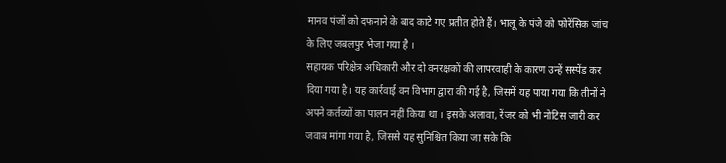मानव पंजों को दफनाने के बाद काटे गए प्रतीत होते हैं। भालू के पंजे को फोरेंसिक जांच के लिए जबलपुर भेजा गया है ।
सहायक परिक्षेत्र अधिकारी और दो वनरक्षकों की लापरवाही के कारण उन्हें सस्पेंड कर दिया गया है। यह कार्रवाई वन विभाग द्वारा की गई है, जिसमें यह पाया गया कि तीनों ने अपने कर्तव्यों का पालन नहीं किया था । इसके अलावा, रेंजर को भी नोटिस जारी कर जवाब मांगा गया है, जिससे यह सुनिश्चित किया जा सके कि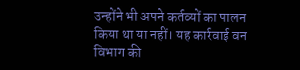उन्होंने भी अपने कर्तव्यों का पालन किया था या नहीं। यह कार्रवाई वन विभाग की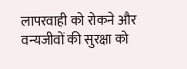लापरवाही को रोकने और वन्यजीवों की सुरक्षा को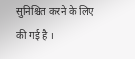सुनिश्चित करने के लिए की गई है ।